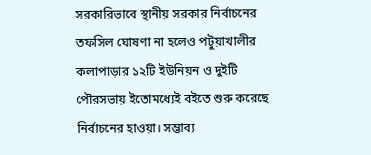সরকারিভাবে স্থানীয় সরকার নির্বাচনের তফসিল ঘোষণা না হলেও পটুয়াখালীর কলাপাড়ার ১২টি ইউনিয়ন ও দুইটি পৌরসভায় ইতোমধ্যেই বইতে শুরু করেছে নির্বাচনের হাওয়া। সম্ভাব্য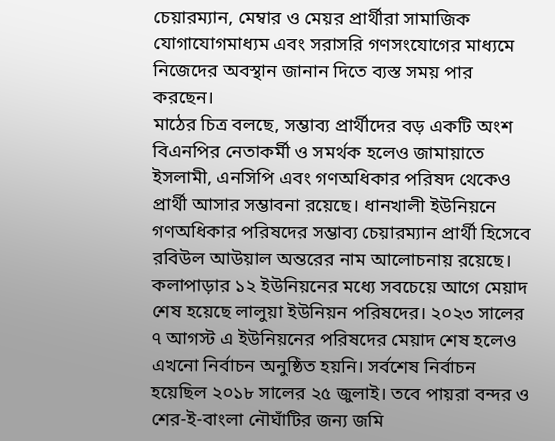চেয়ারম্যান, মেম্বার ও মেয়র প্রার্থীরা সামাজিক যোগাযোগমাধ্যম এবং সরাসরি গণসংযোগের মাধ্যমে নিজেদের অবস্থান জানান দিতে ব্যস্ত সময় পার করছেন।
মাঠের চিত্র বলছে, সম্ভাব্য প্রার্থীদের বড় একটি অংশ বিএনপির নেতাকর্মী ও সমর্থক হলেও জামায়াতে ইসলামী, এনসিপি এবং গণঅধিকার পরিষদ থেকেও প্রার্থী আসার সম্ভাবনা রয়েছে। ধানখালী ইউনিয়নে গণঅধিকার পরিষদের সম্ভাব্য চেয়ারম্যান প্রার্থী হিসেবে রবিউল আউয়াল অন্তরের নাম আলোচনায় রয়েছে।
কলাপাড়ার ১২ ইউনিয়নের মধ্যে সবচেয়ে আগে মেয়াদ শেষ হয়েছে লালুয়া ইউনিয়ন পরিষদের। ২০২৩ সালের ৭ আগস্ট এ ইউনিয়নের পরিষদের মেয়াদ শেষ হলেও এখনো নির্বাচন অনুষ্ঠিত হয়নি। সর্বশেষ নির্বাচন হয়েছিল ২০১৮ সালের ২৫ জুলাই। তবে পায়রা বন্দর ও শের-ই-বাংলা নৌঘাঁটির জন্য জমি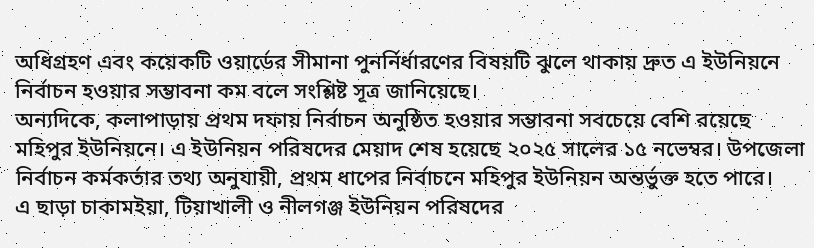অধিগ্রহণ এবং কয়েকটি ওয়ার্ডের সীমানা পুনর্নির্ধারণের বিষয়টি ঝুলে থাকায় দ্রুত এ ইউনিয়নে নির্বাচন হওয়ার সম্ভাবনা কম বলে সংশ্লিষ্ট সূত্র জানিয়েছে।
অন্যদিকে, কলাপাড়ায় প্রথম দফায় নির্বাচন অনুষ্ঠিত হওয়ার সম্ভাবনা সবচেয়ে বেশি রয়েছে মহিপুর ইউনিয়নে। এ ইউনিয়ন পরিষদের মেয়াদ শেষ হয়েছে ২০২৫ সালের ১৫ নভেম্বর। উপজেলা নির্বাচন কর্মকর্তার তথ্য অনুযায়ী, প্রথম ধাপের নির্বাচনে মহিপুর ইউনিয়ন অন্তর্ভুক্ত হতে পারে।
এ ছাড়া চাকামইয়া, টিয়াখালী ও নীলগঞ্জ ইউনিয়ন পরিষদের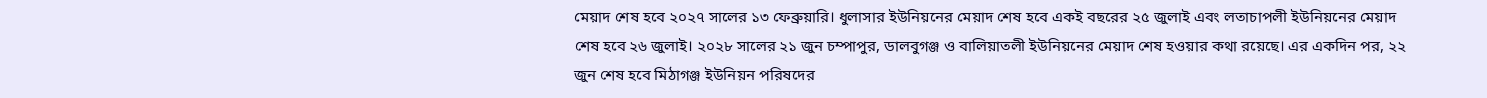মেয়াদ শেষ হবে ২০২৭ সালের ১৩ ফেব্রুয়ারি। ধুলাসার ইউনিয়নের মেয়াদ শেষ হবে একই বছরের ২৫ জুলাই এবং লতাচাপলী ইউনিয়নের মেয়াদ শেষ হবে ২৬ জুলাই। ২০২৮ সালের ২১ জুন চম্পাপুর, ডালবুগঞ্জ ও বালিয়াতলী ইউনিয়নের মেয়াদ শেষ হওয়ার কথা রয়েছে। এর একদিন পর, ২২ জুন শেষ হবে মিঠাগঞ্জ ইউনিয়ন পরিষদের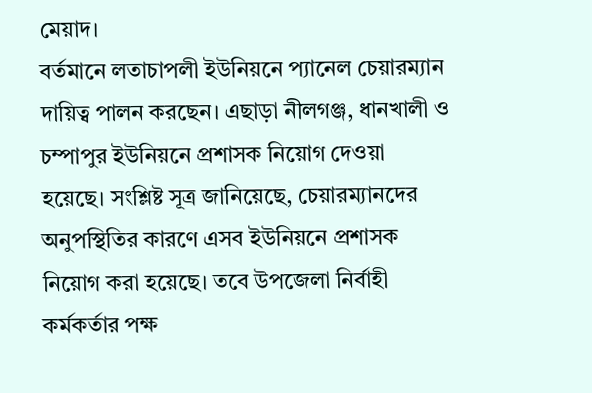মেয়াদ।
বর্তমানে লতাচাপলী ইউনিয়নে প্যানেল চেয়ারম্যান দায়িত্ব পালন করছেন। এছাড়া নীলগঞ্জ, ধানখালী ও চম্পাপুর ইউনিয়নে প্রশাসক নিয়োগ দেওয়া হয়েছে। সংশ্লিষ্ট সূত্র জানিয়েছে, চেয়ারম্যানদের অনুপস্থিতির কারণে এসব ইউনিয়নে প্রশাসক নিয়োগ করা হয়েছে। তবে উপজেলা নির্বাহী কর্মকর্তার পক্ষ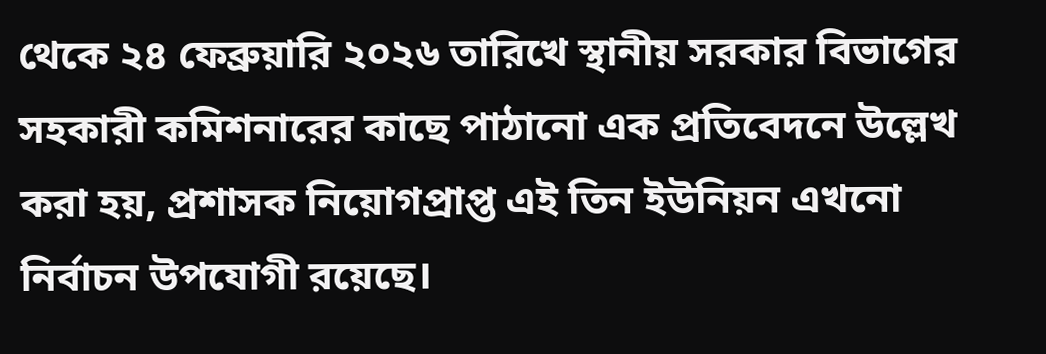থেকে ২৪ ফেব্রুয়ারি ২০২৬ তারিখে স্থানীয় সরকার বিভাগের সহকারী কমিশনারের কাছে পাঠানো এক প্রতিবেদনে উল্লেখ করা হয়, প্রশাসক নিয়োগপ্রাপ্ত এই তিন ইউনিয়ন এখনো নির্বাচন উপযোগী রয়েছে।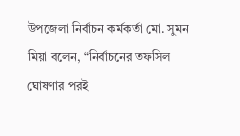উপজেলা নির্বাচন কর্মকর্তা মো. সুমন মিয়া বলেন, “নির্বাচনের তফসিল ঘোষণার পরই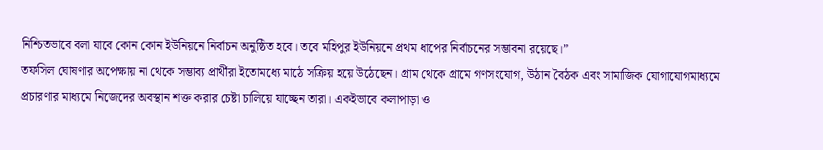নিশ্চিতভাবে বলা যাবে কোন কোন ইউনিয়নে নির্বাচন অনুষ্ঠিত হবে। তবে মহিপুর ইউনিয়নে প্রথম ধাপের নির্বাচনের সম্ভাবনা রয়েছে।”
তফসিল ঘোষণার অপেক্ষায় না থেকে সম্ভাব্য প্রার্থীরা ইতোমধ্যে মাঠে সক্রিয় হয়ে উঠেছেন। গ্রাম থেকে গ্রামে গণসংযোগ, উঠান বৈঠক এবং সামাজিক যোগাযোগমাধ্যমে প্রচারণার মাধ্যমে নিজেদের অবস্থান শক্ত করার চেষ্টা চালিয়ে যাচ্ছেন তারা। একইভাবে কলাপাড়া ও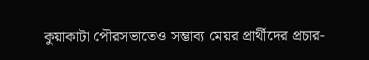কুয়াকাটা পৌরসভাতেও সম্ভাব্য মেয়র প্রার্থীদের প্রচার-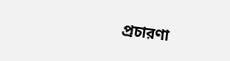প্রচারণা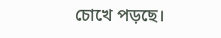চোখে পড়ছে।